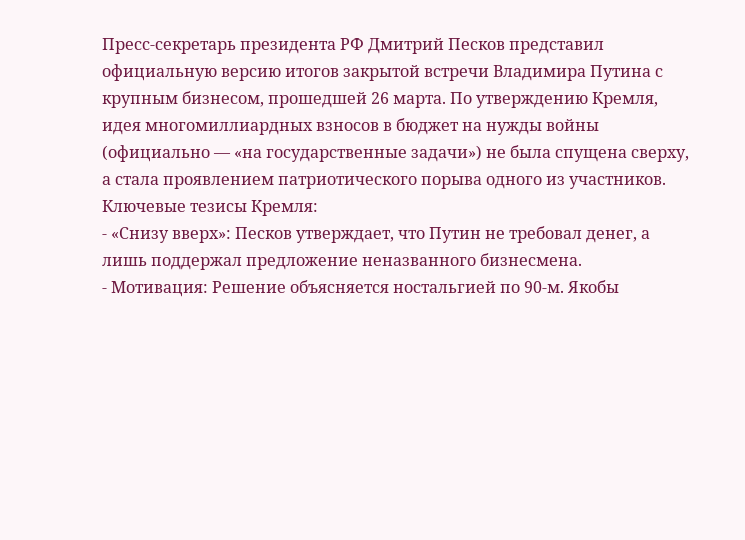Пресс-секретарь президента РФ Дмитрий Песков представил официальную версию итогов закрытой встречи Владимира Путина с крупным бизнесом, прошедшей 26 марта. По утверждению Кремля, идея многомиллиардных взносов в бюджет на нужды войны (официально — «на государственные задачи») не была спущена сверху, а стала проявлением патриотического порыва одного из участников.
Ключевые тезисы Кремля:
- «Снизу вверх»: Песков утверждает, что Путин не требовал денег, а лишь поддержал предложение неназванного бизнесмена.
- Мотивация: Решение объясняется ностальгией по 90-м. Якобы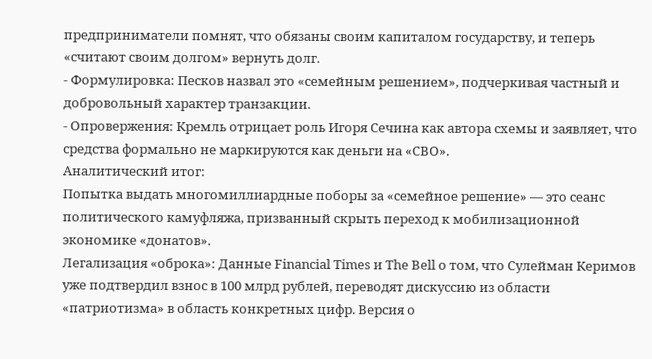предприниматели помнят, что обязаны своим капиталом государству, и теперь «считают своим долгом» вернуть долг.
- Формулировка: Песков назвал это «семейным решением», подчеркивая частный и добровольный характер транзакции.
- Опровержения: Кремль отрицает роль Игоря Сечина как автора схемы и заявляет, что средства формально не маркируются как деньги на «СВО».
Аналитический итог:
Попытка выдать многомиллиардные поборы за «семейное решение» — это сеанс политического камуфляжа, призванный скрыть переход к мобилизационной экономике «донатов».
Легализация «оброка»: Данные Financial Times и The Bell о том, что Сулейман Керимов уже подтвердил взнос в 100 млрд рублей, переводят дискуссию из области «патриотизма» в область конкретных цифр. Версия о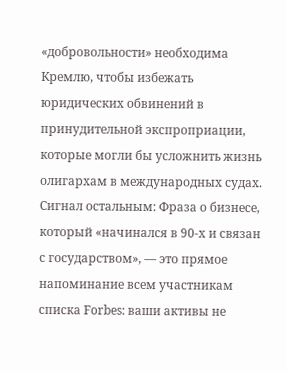«добровольности» необходима Кремлю, чтобы избежать юридических обвинений в принудительной экспроприации, которые могли бы усложнить жизнь олигархам в международных судах.
Сигнал остальным: Фраза о бизнесе, который «начинался в 90-х и связан с государством», — это прямое напоминание всем участникам списка Forbes: ваши активы не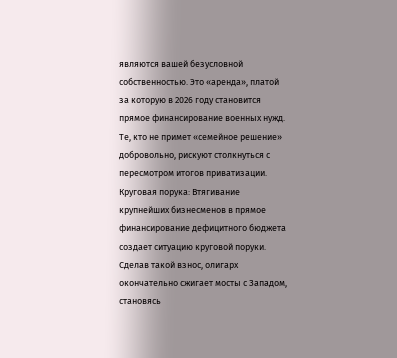являются вашей безусловной собственностью. Это «аренда», платой за которую в 2026 году становится прямое финансирование военных нужд. Те, кто не примет «семейное решение» добровольно, рискуют столкнуться с пересмотром итогов приватизации.
Круговая порука: Втягивание крупнейших бизнесменов в прямое финансирование дефицитного бюджета создает ситуацию круговой поруки. Сделав такой взнос, олигарх окончательно сжигает мосты с Западом, становясь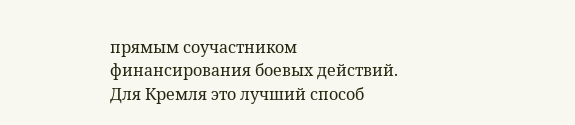прямым соучастником финансирования боевых действий. Для Кремля это лучший способ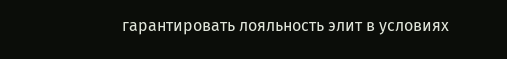гарантировать лояльность элит в условиях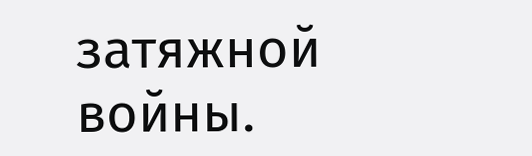затяжной войны.